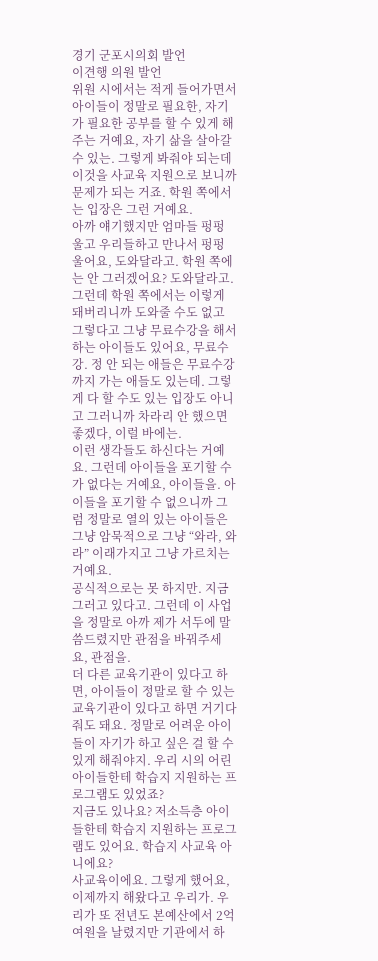경기 군포시의회 발언
이견행 의원 발언
위원 시에서는 적게 들어가면서 아이들이 정말로 필요한, 자기가 필요한 공부를 할 수 있게 해 주는 거예요, 자기 삶을 살아갈 수 있는. 그렇게 봐줘야 되는데 이것을 사교육 지원으로 보니까 문제가 되는 거죠. 학원 쪽에서는 입장은 그런 거예요.
아까 얘기했지만 엄마들 펑펑 울고 우리들하고 만나서 펑펑 울어요, 도와달라고. 학원 쪽에는 안 그러겠어요? 도와달라고.
그런데 학원 쪽에서는 이렇게 돼버리니까 도와줄 수도 없고 그렇다고 그냥 무료수강을 해서 하는 아이들도 있어요, 무료수강. 정 안 되는 애들은 무료수강까지 가는 애들도 있는데. 그렇게 다 할 수도 있는 입장도 아니고 그러니까 차라리 안 했으면 좋겠다, 이럴 바에는.
이런 생각들도 하신다는 거예요. 그런데 아이들을 포기할 수가 없다는 거예요, 아이들을. 아이들을 포기할 수 없으니까 그럼 정말로 열의 있는 아이들은 그냥 암묵적으로 그냥 “와라, 와라” 이래가지고 그냥 가르치는 거예요.
공식적으로는 못 하지만. 지금 그러고 있다고. 그런데 이 사업을 정말로 아까 제가 서두에 말씀드렸지만 관점을 바꿔주세요, 관점을.
더 다른 교육기관이 있다고 하면, 아이들이 정말로 할 수 있는 교육기관이 있다고 하면 거기다 줘도 돼요. 정말로 어려운 아이들이 자기가 하고 싶은 걸 할 수 있게 해줘야지. 우리 시의 어린 아이들한테 학습지 지원하는 프로그램도 있었죠?
지금도 있나요? 저소득층 아이들한테 학습지 지원하는 프로그램도 있어요. 학습지 사교육 아니에요?
사교육이에요. 그렇게 했어요, 이제까지 해왔다고 우리가. 우리가 또 전년도 본예산에서 2억여원을 날렸지만 기관에서 하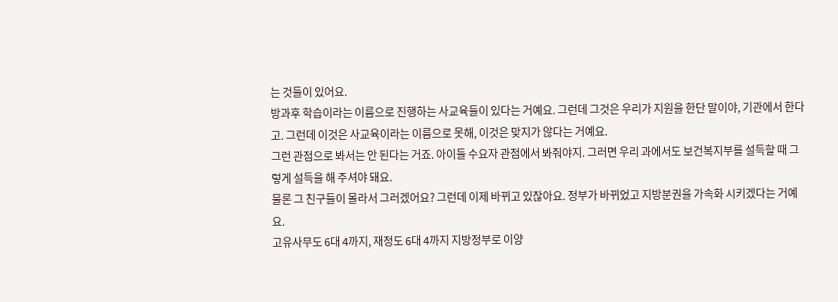는 것들이 있어요.
방과후 학습이라는 이름으로 진행하는 사교육들이 있다는 거예요. 그런데 그것은 우리가 지원을 한단 말이야, 기관에서 한다고. 그런데 이것은 사교육이라는 이름으로 못해, 이것은 맞지가 않다는 거예요.
그런 관점으로 봐서는 안 된다는 거죠. 아이들 수요자 관점에서 봐줘야지. 그러면 우리 과에서도 보건복지부를 설득할 때 그렇게 설득을 해 주셔야 돼요.
물론 그 친구들이 몰라서 그러겠어요? 그런데 이제 바뀌고 있잖아요. 정부가 바뀌었고 지방분권을 가속화 시키겠다는 거예요.
고유사무도 6대 4까지, 재정도 6대 4까지 지방정부로 이양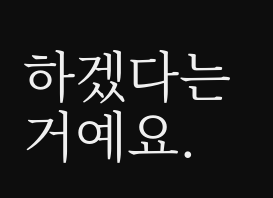하겠다는 거예요.